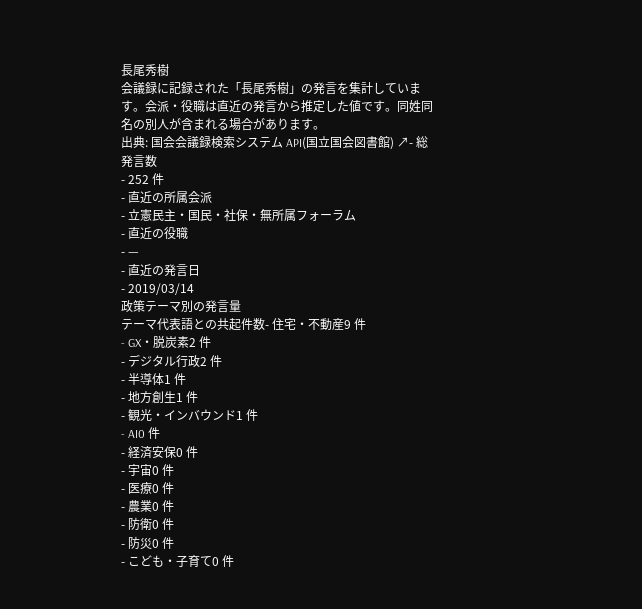長尾秀樹
会議録に記録された「長尾秀樹」の発言を集計しています。会派・役職は直近の発言から推定した値です。同姓同名の別人が含まれる場合があります。
出典: 国会会議録検索システム API(国立国会図書館) ↗- 総発言数
- 252 件
- 直近の所属会派
- 立憲民主・国民・社保・無所属フォーラム
- 直近の役職
- —
- 直近の発言日
- 2019/03/14
政策テーマ別の発言量
テーマ代表語との共起件数- 住宅・不動産9 件
- GX・脱炭素2 件
- デジタル行政2 件
- 半導体1 件
- 地方創生1 件
- 観光・インバウンド1 件
- AI0 件
- 経済安保0 件
- 宇宙0 件
- 医療0 件
- 農業0 件
- 防衛0 件
- 防災0 件
- こども・子育て0 件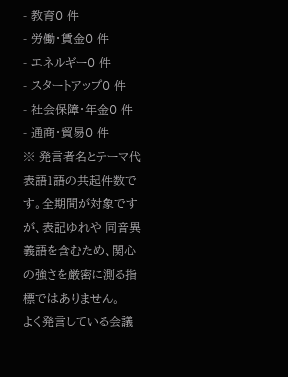- 教育0 件
- 労働・賃金0 件
- エネルギー0 件
- スタートアップ0 件
- 社会保障・年金0 件
- 通商・貿易0 件
※ 発言者名とテーマ代表語1語の共起件数です。全期間が対象ですが、表記ゆれや 同音異義語を含むため、関心の強さを厳密に測る指標ではありません。
よく発言している会議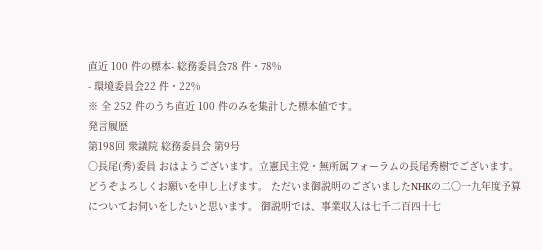直近 100 件の標本- 総務委員会78 件・78%
- 環境委員会22 件・22%
※ 全 252 件のうち直近 100 件のみを集計した標本値です。
発言履歴
第198回 衆議院 総務委員会 第9号
○長尾(秀)委員 おはようございます。立憲民主党・無所属フォーラムの長尾秀樹でございます。どうぞよろしくお願いを申し上げます。 ただいま御説明のございましたNHKの二〇一九年度予算についてお伺いをしたいと思います。 御説明では、事業収入は七千二百四十七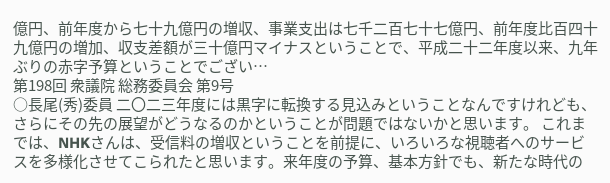億円、前年度から七十九億円の増収、事業支出は七千二百七十七億円、前年度比百四十九億円の増加、収支差額が三十億円マイナスということで、平成二十二年度以来、九年ぶりの赤字予算ということでござい…
第198回 衆議院 総務委員会 第9号
○長尾(秀)委員 二〇二三年度には黒字に転換する見込みということなんですけれども、さらにその先の展望がどうなるのかということが問題ではないかと思います。 これまでは、NHKさんは、受信料の増収ということを前提に、いろいろな視聴者へのサービスを多様化させてこられたと思います。来年度の予算、基本方針でも、新たな時代の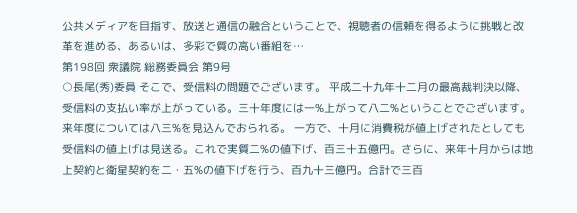公共メディアを目指す、放送と通信の融合ということで、視聴者の信頼を得るように挑戦と改革を進める、あるいは、多彩で質の高い番組を…
第198回 衆議院 総務委員会 第9号
○長尾(秀)委員 そこで、受信料の問題でございます。 平成二十九年十二月の最高裁判決以降、受信料の支払い率が上がっている。三十年度には一%上がって八二%ということでございます。来年度については八三%を見込んでおられる。 一方で、十月に消費税が値上げされたとしても受信料の値上げは見送る。これで実質二%の値下げ、百三十五億円。さらに、来年十月からは地上契約と衛星契約を二・五%の値下げを行う、百九十三億円。合計で三百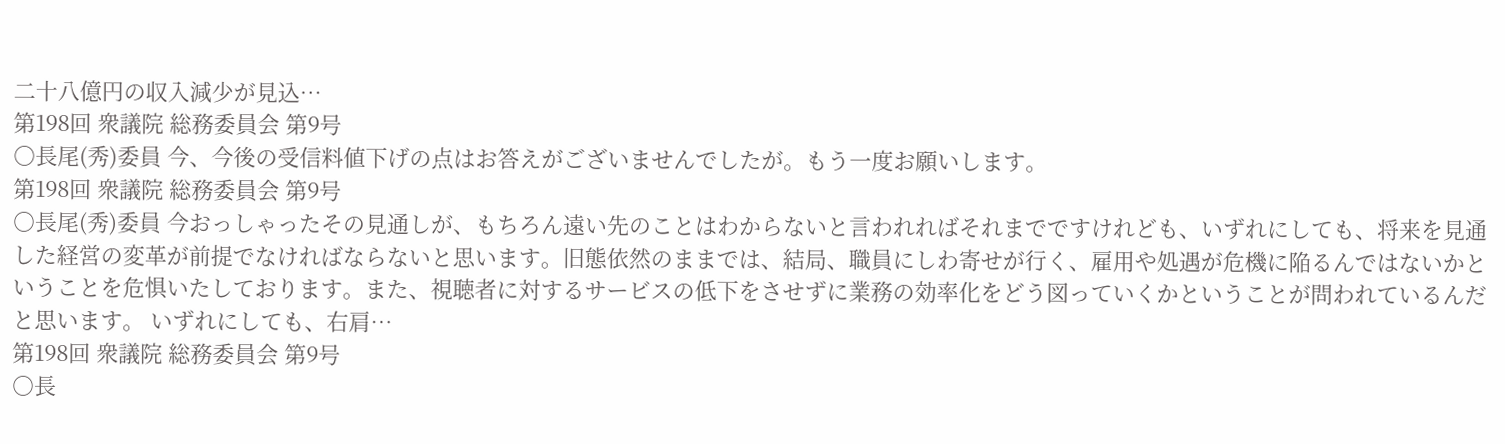二十八億円の収入減少が見込…
第198回 衆議院 総務委員会 第9号
○長尾(秀)委員 今、今後の受信料値下げの点はお答えがございませんでしたが。もう一度お願いします。
第198回 衆議院 総務委員会 第9号
○長尾(秀)委員 今おっしゃったその見通しが、もちろん遠い先のことはわからないと言われればそれまでですけれども、いずれにしても、将来を見通した経営の変革が前提でなければならないと思います。旧態依然のままでは、結局、職員にしわ寄せが行く、雇用や処遇が危機に陥るんではないかということを危惧いたしております。また、視聴者に対するサービスの低下をさせずに業務の効率化をどう図っていくかということが問われているんだと思います。 いずれにしても、右肩…
第198回 衆議院 総務委員会 第9号
○長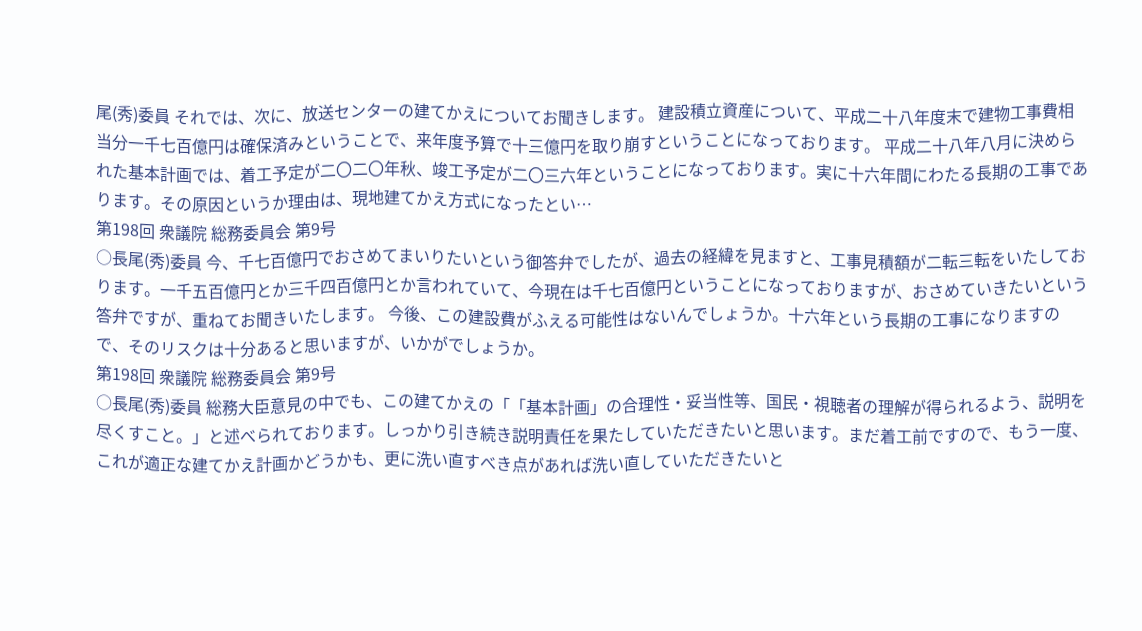尾(秀)委員 それでは、次に、放送センターの建てかえについてお聞きします。 建設積立資産について、平成二十八年度末で建物工事費相当分一千七百億円は確保済みということで、来年度予算で十三億円を取り崩すということになっております。 平成二十八年八月に決められた基本計画では、着工予定が二〇二〇年秋、竣工予定が二〇三六年ということになっております。実に十六年間にわたる長期の工事であります。その原因というか理由は、現地建てかえ方式になったとい…
第198回 衆議院 総務委員会 第9号
○長尾(秀)委員 今、千七百億円でおさめてまいりたいという御答弁でしたが、過去の経緯を見ますと、工事見積額が二転三転をいたしております。一千五百億円とか三千四百億円とか言われていて、今現在は千七百億円ということになっておりますが、おさめていきたいという答弁ですが、重ねてお聞きいたします。 今後、この建設費がふえる可能性はないんでしょうか。十六年という長期の工事になりますので、そのリスクは十分あると思いますが、いかがでしょうか。
第198回 衆議院 総務委員会 第9号
○長尾(秀)委員 総務大臣意見の中でも、この建てかえの「「基本計画」の合理性・妥当性等、国民・視聴者の理解が得られるよう、説明を尽くすこと。」と述べられております。しっかり引き続き説明責任を果たしていただきたいと思います。まだ着工前ですので、もう一度、これが適正な建てかえ計画かどうかも、更に洗い直すべき点があれば洗い直していただきたいと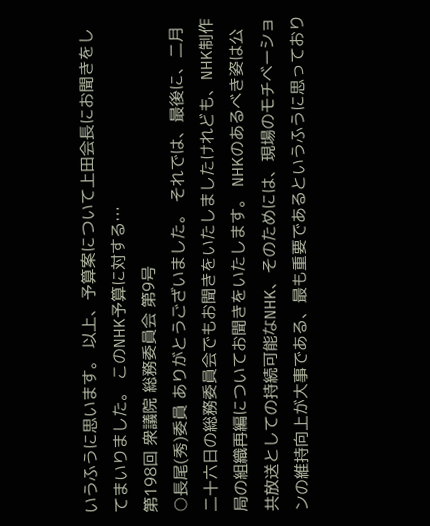いうふうに思います。 以上、予算案について上田会長にお聞きをしてまいりました。 このNHK予算に対する…
第198回 衆議院 総務委員会 第9号
○長尾(秀)委員 ありがとうございました。 それでは、最後に、二月二十六日の総務委員会でもお聞きをいたしましたけれども、NHK制作局の組織再編についてお聞きをいたします。 NHKのあるべき姿は公共放送としての持続可能なNHK、そのためには、現場のモチベーションの維持向上が大事である、最も重要であるというふうに思っており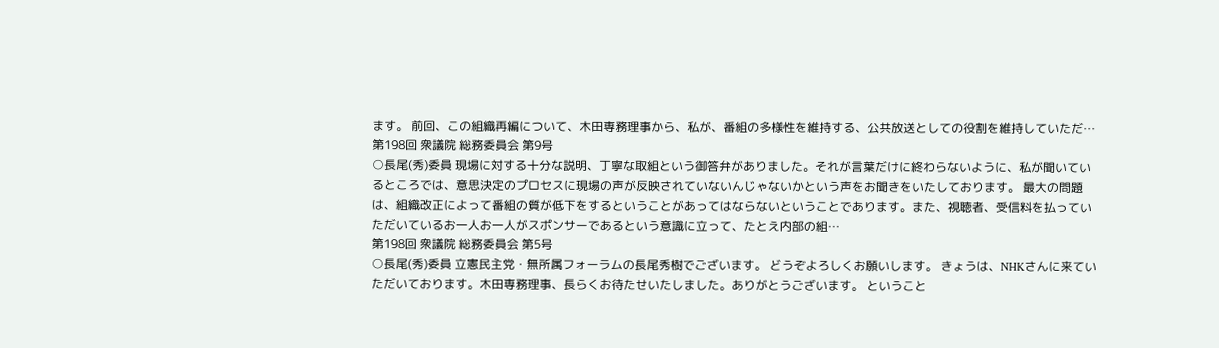ます。 前回、この組織再編について、木田専務理事から、私が、番組の多様性を維持する、公共放送としての役割を維持していただ…
第198回 衆議院 総務委員会 第9号
○長尾(秀)委員 現場に対する十分な説明、丁寧な取組という御答弁がありました。それが言葉だけに終わらないように、私が聞いているところでは、意思決定のプロセスに現場の声が反映されていないんじゃないかという声をお聞きをいたしております。 最大の問題は、組織改正によって番組の質が低下をするということがあってはならないということであります。また、視聴者、受信料を払っていただいているお一人お一人がスポンサーであるという意識に立って、たとえ内部の組…
第198回 衆議院 総務委員会 第5号
○長尾(秀)委員 立憲民主党・無所属フォーラムの長尾秀樹でございます。 どうぞよろしくお願いします。 きょうは、NHKさんに来ていただいております。木田専務理事、長らくお待たせいたしました。ありがとうございます。 ということ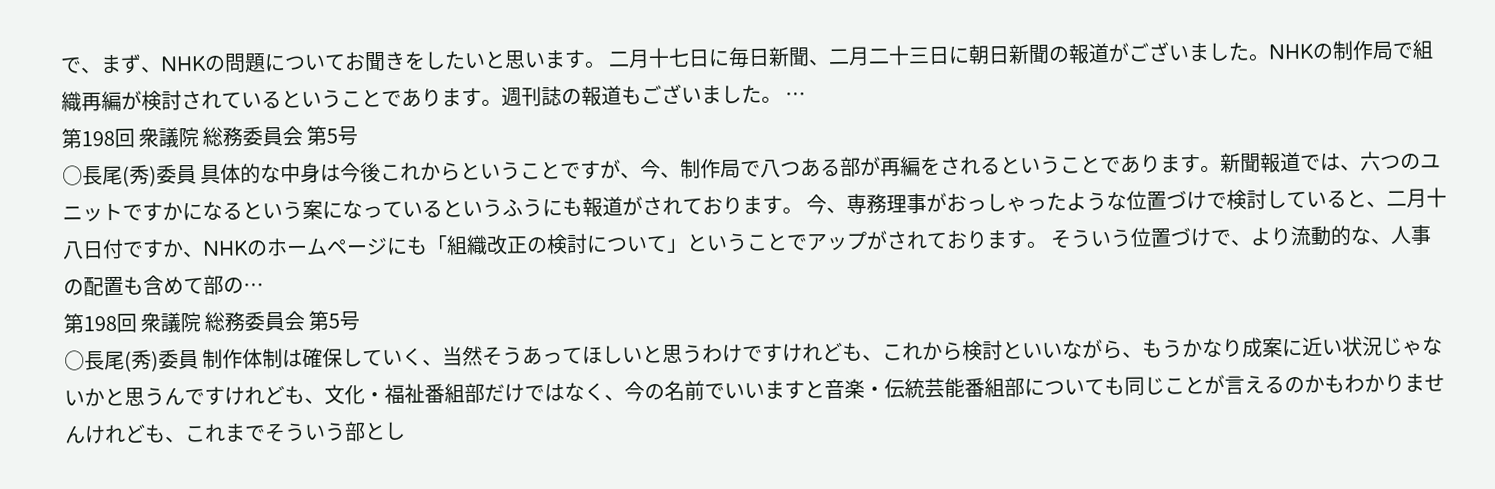で、まず、NHKの問題についてお聞きをしたいと思います。 二月十七日に毎日新聞、二月二十三日に朝日新聞の報道がございました。NHKの制作局で組織再編が検討されているということであります。週刊誌の報道もございました。 …
第198回 衆議院 総務委員会 第5号
○長尾(秀)委員 具体的な中身は今後これからということですが、今、制作局で八つある部が再編をされるということであります。新聞報道では、六つのユニットですかになるという案になっているというふうにも報道がされております。 今、専務理事がおっしゃったような位置づけで検討していると、二月十八日付ですか、NHKのホームページにも「組織改正の検討について」ということでアップがされております。 そういう位置づけで、より流動的な、人事の配置も含めて部の…
第198回 衆議院 総務委員会 第5号
○長尾(秀)委員 制作体制は確保していく、当然そうあってほしいと思うわけですけれども、これから検討といいながら、もうかなり成案に近い状況じゃないかと思うんですけれども、文化・福祉番組部だけではなく、今の名前でいいますと音楽・伝統芸能番組部についても同じことが言えるのかもわかりませんけれども、これまでそういう部とし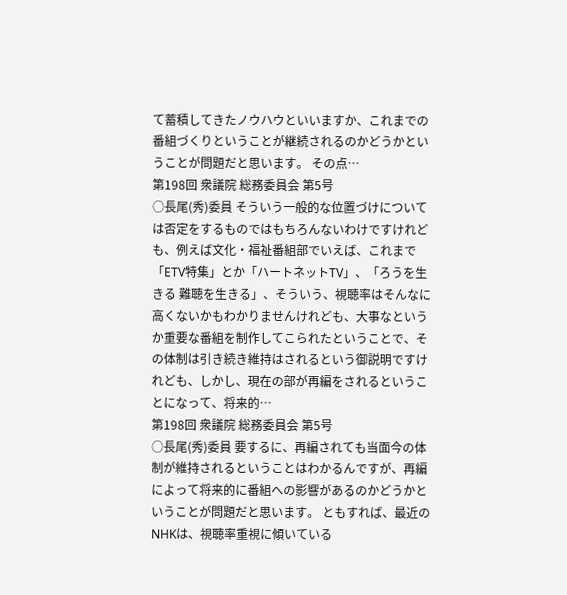て蓄積してきたノウハウといいますか、これまでの番組づくりということが継続されるのかどうかということが問題だと思います。 その点…
第198回 衆議院 総務委員会 第5号
○長尾(秀)委員 そういう一般的な位置づけについては否定をするものではもちろんないわけですけれども、例えば文化・福祉番組部でいえば、これまで「ETV特集」とか「ハートネットTV」、「ろうを生きる 難聴を生きる」、そういう、視聴率はそんなに高くないかもわかりませんけれども、大事なというか重要な番組を制作してこられたということで、その体制は引き続き維持はされるという御説明ですけれども、しかし、現在の部が再編をされるということになって、将来的…
第198回 衆議院 総務委員会 第5号
○長尾(秀)委員 要するに、再編されても当面今の体制が維持されるということはわかるんですが、再編によって将来的に番組への影響があるのかどうかということが問題だと思います。 ともすれば、最近のNHKは、視聴率重視に傾いている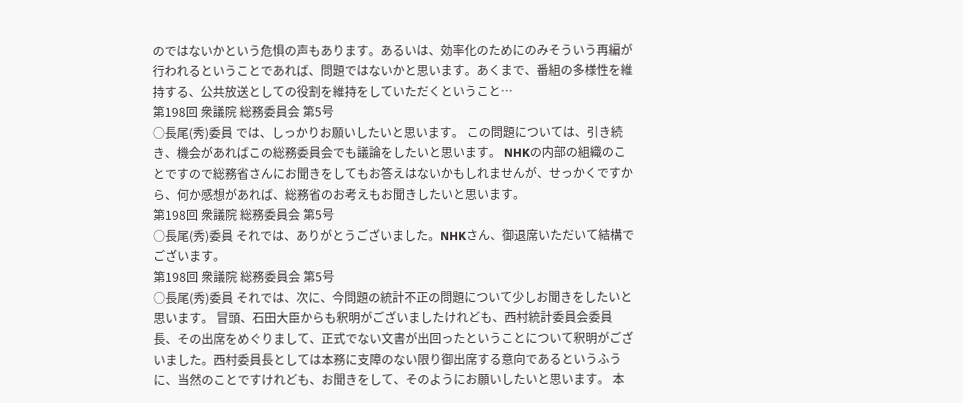のではないかという危惧の声もあります。あるいは、効率化のためにのみそういう再編が行われるということであれば、問題ではないかと思います。あくまで、番組の多様性を維持する、公共放送としての役割を維持をしていただくということ…
第198回 衆議院 総務委員会 第5号
○長尾(秀)委員 では、しっかりお願いしたいと思います。 この問題については、引き続き、機会があればこの総務委員会でも議論をしたいと思います。 NHKの内部の組織のことですので総務省さんにお聞きをしてもお答えはないかもしれませんが、せっかくですから、何か感想があれば、総務省のお考えもお聞きしたいと思います。
第198回 衆議院 総務委員会 第5号
○長尾(秀)委員 それでは、ありがとうございました。NHKさん、御退席いただいて結構でございます。
第198回 衆議院 総務委員会 第5号
○長尾(秀)委員 それでは、次に、今問題の統計不正の問題について少しお聞きをしたいと思います。 冒頭、石田大臣からも釈明がございましたけれども、西村統計委員会委員長、その出席をめぐりまして、正式でない文書が出回ったということについて釈明がございました。西村委員長としては本務に支障のない限り御出席する意向であるというふうに、当然のことですけれども、お聞きをして、そのようにお願いしたいと思います。 本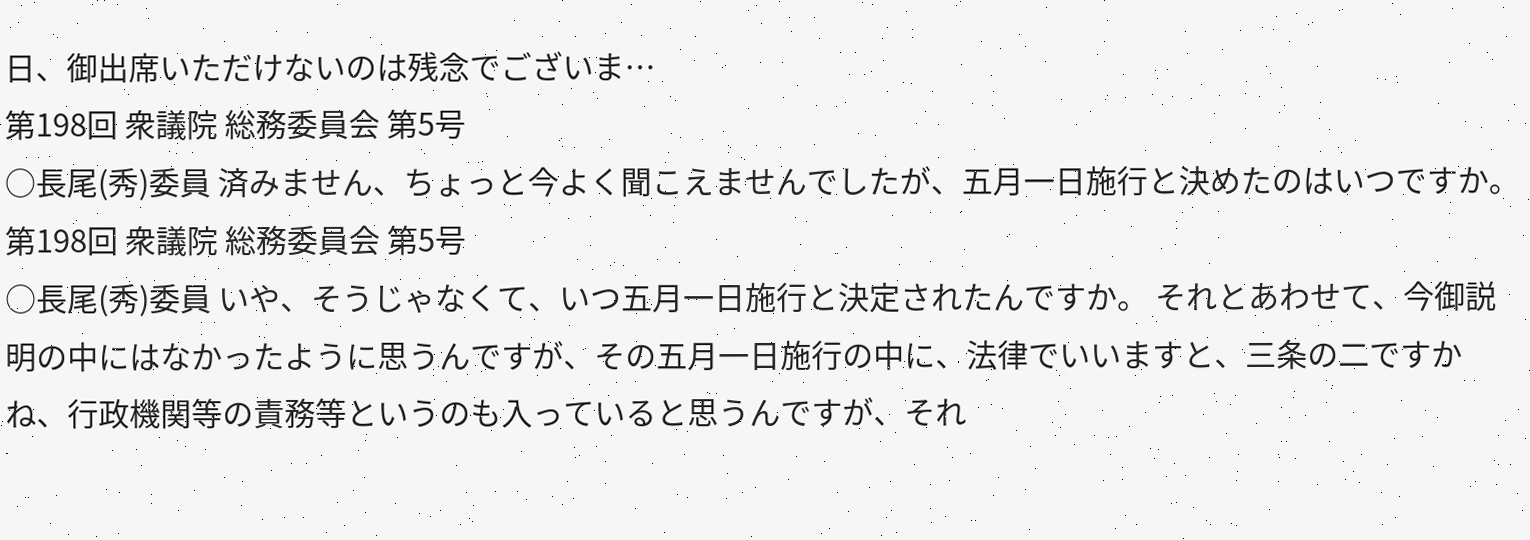日、御出席いただけないのは残念でございま…
第198回 衆議院 総務委員会 第5号
○長尾(秀)委員 済みません、ちょっと今よく聞こえませんでしたが、五月一日施行と決めたのはいつですか。
第198回 衆議院 総務委員会 第5号
○長尾(秀)委員 いや、そうじゃなくて、いつ五月一日施行と決定されたんですか。 それとあわせて、今御説明の中にはなかったように思うんですが、その五月一日施行の中に、法律でいいますと、三条の二ですかね、行政機関等の責務等というのも入っていると思うんですが、それ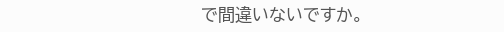で間違いないですか。